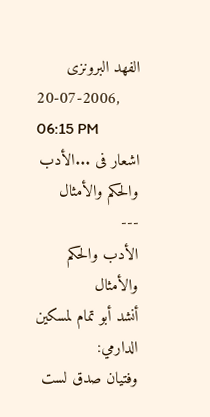الفهد البرونزى
20-07-2006, 06:15 PM
اشعار فى ...الأدب والحكم والأمثال
---
الأدب والحكم والأمثال
أنشد أبو تمام لمسكين الدارمي:
وفتيان صدق لست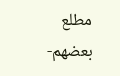مطلع بعضهم-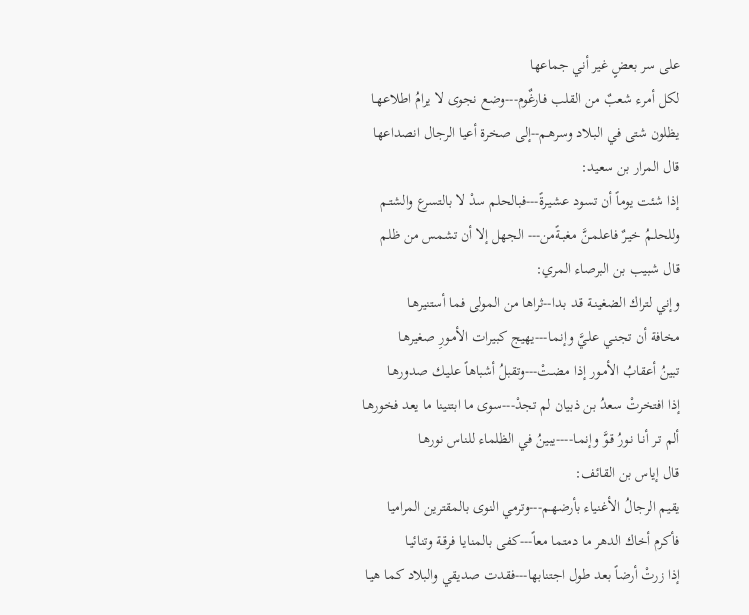على سر بعضٍ غير أني جماعها
لكل أمرء شعبٌ من القلب فـارغٌوم---وضع نجوى لا يرامُ اطلاعهـا
يظلون شتى في البـلاد وسرهـم--إلى صخرة أعيا الرجال انصداعها
قال المرار بن سعيد:
إذا شئت يوماً أن تسود عشيـرةً---فبالحلم سدْ لا بالتسرع والشتـم
وللحلـمُ خيـرٌ فاعلمـنَّ مغبـةًمن--- الجهل إلا أن تشمس من ظلم
قال شبيب بن البرصاء المري:
وإني لتراك الضغينـة قـد بـدا--ثراها من المولى فما أستنيرهـا
مخافة أن تجنـي علـيَّ وإنمـا---يهيج كبيرات الأمـورِ صغيرهـا
تبينُ أعقابُ الأمـور إذا مضـتْ---وتقبلُ أشباهاً عليـك صدورهـا
إذا افتخرتْ سعدُ بن ذبيان لم تجدْ---سوى ما ابتنينا ما يعد فخورهـا
ألم تـر أنـا نـورُ قـوَّ وإنمـا----يبينُ في الظلماء للناس نورهـا
قال إياس بن القائف:
يقيم الرجالُ الأغنياء بأرضهـم---وترمي النوى بالمقترين المراميا
فأكرم أخاك الدهر ما دمتما معاً---كفى بالمنايـا فرقـة وتنائيـا
إذا زرتْ أرضاً بعد طول اجتنابها---فقدت صديقي والبلاد كما هيـا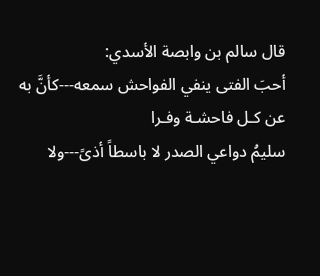قال سالم بن وابصة الأسدي:
أحبَ الفتى ينفي الفواحش سمعه---كأنَّ به عن كـل فاحشـة وفـرا
سليمُ دواعي الصدر لا باسطاً أذىً---ولا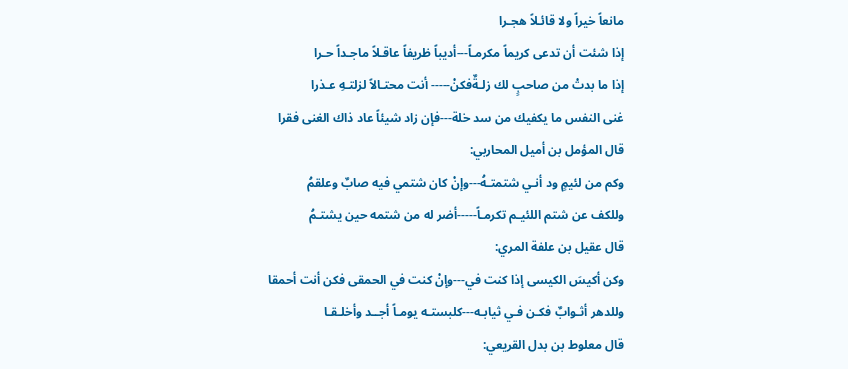مانعاً خيراً ولا قائـلاً هجـرا
إذا شئت أن تدعى كريماً مكرمـاً---أديباً ظريفاً عاقـلاً ماجـداً حـرا
إذا ما بدتْ من صاحبٍ لك زلـةٌفكنْ----- أنت محتـالاً لزلتـهِ عـذرا
غنى النفس ما يكفيك من سد خلة---فإن زاد شيئاً عاد ذاك الغنى فقرا
قال المؤمل بن أميل المحاربي:
وكم من لئيمٍ ود أنـي شتمتـهُ---وإنْ كان شتمي فيه صابٌ وعلقمُ
وللكف عن شتم اللئيـم تكرمـاً-----أضر له من شتمه حين يشتـمُ
قال عقيل بن علفة المري:
وكن أكيسَ الكيسى إذا كنت في---وإنْ كنت في الحمقى فكن أنت أحمقا
وللدهر أثـوابٌ فكـن فـي ثيابـه---كلبستـه يومـاً أجــد وأخلـقـا
قال معلوط بن بدل القريعي: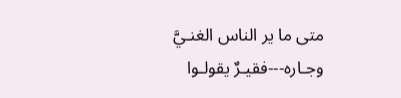متى ما ير الناس الغنـيَّ وجـاره---فقيـرٌ يقولـوا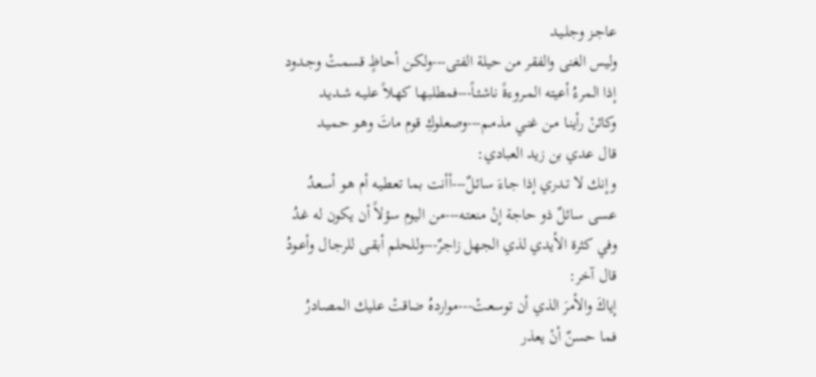عاجـز وجلـيـد
وليس الغنى والفقر من حيلة الفتى---ولكـن أحـاظٍ قسمـتْ وجـدود
إذا المرءُ أعيته المـروءةً ناشئـاً---فمطلبهـا كهـلاً عليـه شـديـد
وكائنْ رأينـا مـن غنـي مذمـم---وصعلوكِ قوم ماتَ وهـو حميـد
قال عدي بن زيد العبادي:
وإنك لا تـدري إذا جـاءَ سائـلٌ---أأنت بما تعطيـه أم هـو أسعـدُ
عسى سائلٌ ذو حاجة إنْ منعتـه---من اليوم سؤلاً أن يكون له غـدُ
وفي كثرة الأيدي لذي الجهل زاجرٌ---وللحلم أبقـى للرجـال وأعـودُ
قال آخر:
إياكَ والأمرَ الذي أن توسعـتْ---مواردهُ ضاقتْ عليك المصـادرُ
فما حسنٌ أنْ يعذر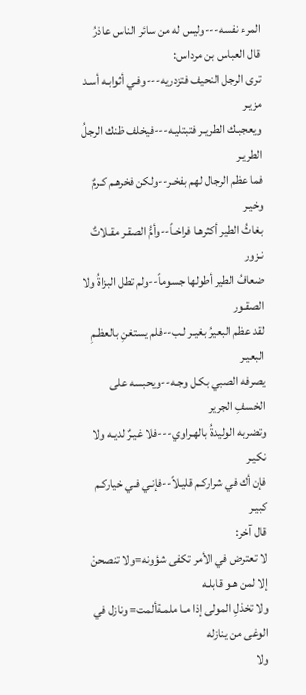المرء نفسه---وليس له من سائر الناس عاذرُ
قال العباس بن مرداس:
ترى الرجل النحيف فتزدريه---وفـي أثوابـه أسـد مزيـر
ويعجبـك الطريـر فتبتليـه---فيخلف ظنك الرجلُ الطريـر
فما عظم الرجال لهم بفخـر--ولكن فخرهـم كـرمٌ وخيـر
بغاثُ الطير أكثرهـا فراخـاً--وأمُّ الصقـر مقـلاتٌ نـزور
ضعافُ الطير أطولها جسوماً--ولم تطل البزاةُ ولا الصقـور
لقد عظم البعيرُ بغيـر لـب--فلم يستغنِ بالعظـمِ البعيـر
يصرفه الصبي بكـل وجـه--ويحبسه على الخسفِ الجرير
وتضربه الوليدةُ بالهـراوي---فلا غيـرٌ لديـه ولا نكيـر
فإن أك في شراركـم قليـلاً--فإنـي فـي خياركـم كبيـر
قال آخر:
لا تعترض في الأمر تكفى شؤونه=ولا تنصحنْ إلا لمن هـو قابلـه
ولا تخذلِ المولى إذا مـا ملمـةألمت= ونازل في الوغى من ينازله
ولا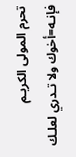تحرم المولى الكريـم فإنـه=أخوك ولا تـدري لعلـك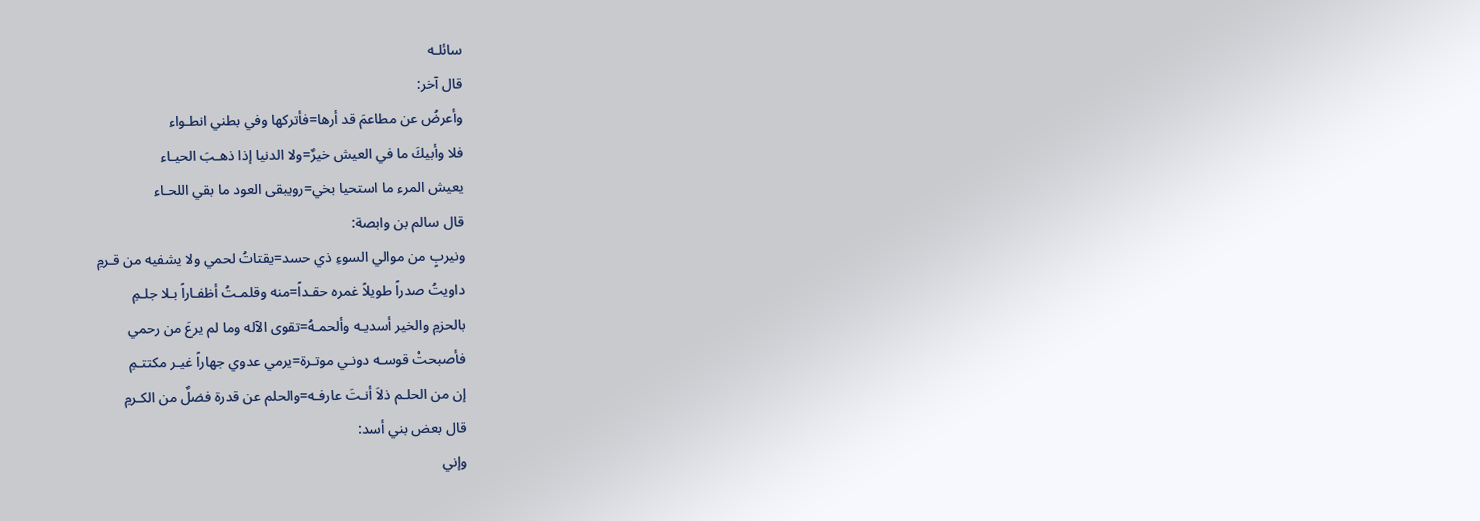سائلـه
قال آخر:
وأعرضُ عن مطاعمَ قد أرها=فأتركها وفي بطني انطـواء
فلا وأبيكَ ما في العيش خيرٌ=ولا الدنيا إذا ذهـبَ الحيـاء
يعيش المرء ما استحيا بخي=رويبقى العود ما بقي اللحـاء
قال سالم بن وابصة:
ونيربٍ من موالي السوءِ ذي حسد=يقتاتُ لحمي ولا يشفيه من قـرمِ
داويتُ صدراً طويلاً غمره حقـداً=منه وقلمـتُ أظفـاراً بـلا جلـمِ
بالحزمِ والخير أسديـه وألحمـهُ=تقوى الآله وما لم يرعَ من رحمي
فأصبحتْ قوسـه دونـي موتـرة=يرمي عدوي جهاراً غيـر مكتتـمِ
إن من الحلـم ذلاَ أنـتَ عارفـه=والحلم عن قدرة فضلٌ من الكـرمِ
قال بعض بني أسد:
وإني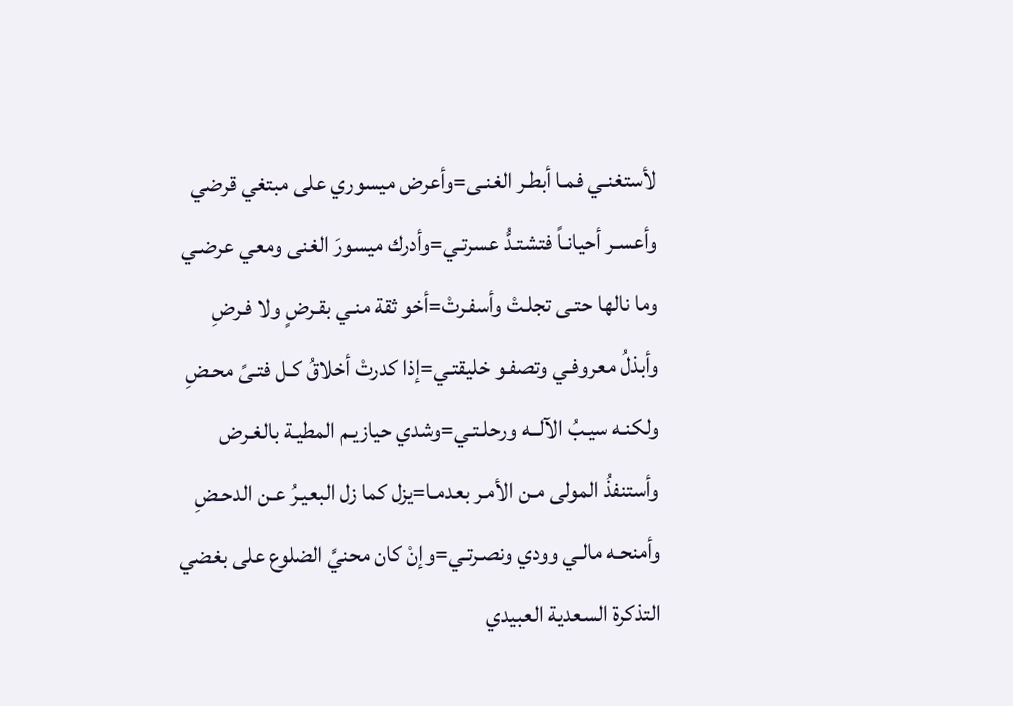لأستغنـي فمـا أبطـر الغنـى=وأعرض ميسوري على مبتغي قرضي
وأعسـر أحيانـاً فتشتـدُّ عسرتـي=وأدرك ميسورَ الغنى ومعي عرضـي
وما نالها حتـى تجلـتْ وأسفـرتْ=أخو ثقة منـي بقـرضٍ ولا فـرضِ
وأبذلُ معروفـي وتصفـو خليقتـي=إذا كدرتْ أخلاقُ كـل فتـىً محـضِ
ولكنـه سيـبُ الآلــه ورحلـتـي=وشدي حيازيـم المطيـة بالغـرض
وأستنفذُ المولى مـن الأمـر بعدمـا=يزل كما زل البعيـرُ عـن الدحـضِ
وأمنحـه مالـي وودي ونصـرتـي=وإنْ كان محنيَّ الضلوع على بغضي
التذكرة السعدية العبيدي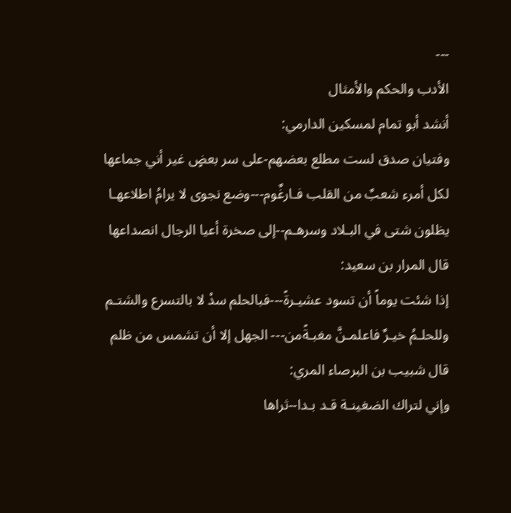---
الأدب والحكم والأمثال
أنشد أبو تمام لمسكين الدارمي:
وفتيان صدق لست مطلع بعضهم-على سر بعضٍ غير أني جماعها
لكل أمرء شعبٌ من القلب فـارغٌوم---وضع نجوى لا يرامُ اطلاعهـا
يظلون شتى في البـلاد وسرهـم--إلى صخرة أعيا الرجال انصداعها
قال المرار بن سعيد:
إذا شئت يوماً أن تسود عشيـرةً---فبالحلم سدْ لا بالتسرع والشتـم
وللحلـمُ خيـرٌ فاعلمـنَّ مغبـةًمن--- الجهل إلا أن تشمس من ظلم
قال شبيب بن البرصاء المري:
وإني لتراك الضغينـة قـد بـدا--ثراها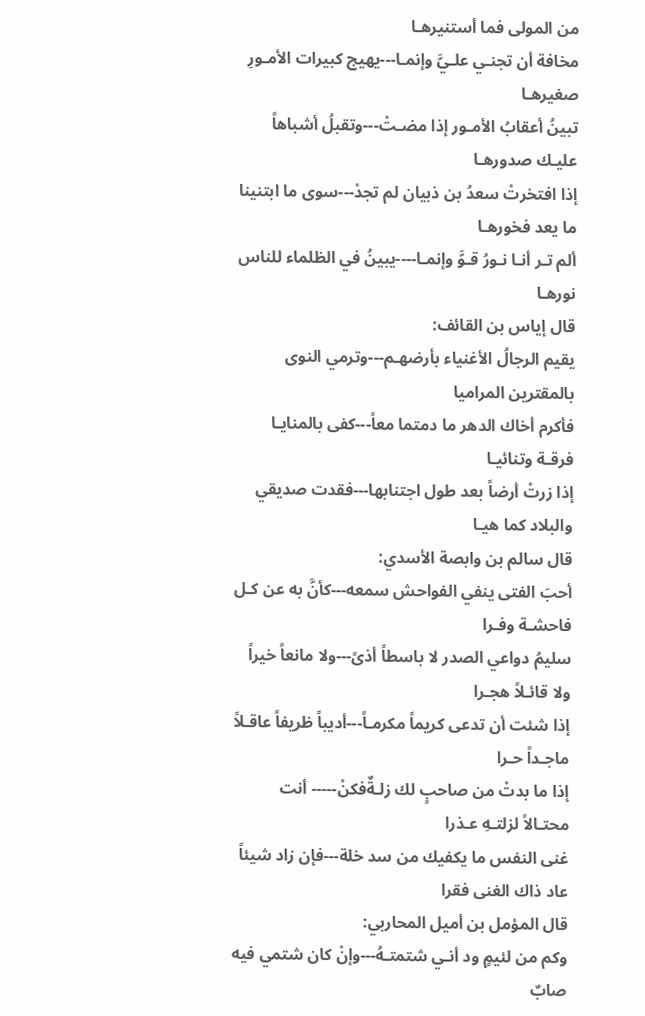من المولى فما أستنيرهـا
مخافة أن تجنـي علـيَّ وإنمـا---يهيج كبيرات الأمـورِ صغيرهـا
تبينُ أعقابُ الأمـور إذا مضـتْ---وتقبلُ أشباهاً عليـك صدورهـا
إذا افتخرتْ سعدُ بن ذبيان لم تجدْ---سوى ما ابتنينا ما يعد فخورهـا
ألم تـر أنـا نـورُ قـوَّ وإنمـا----يبينُ في الظلماء للناس نورهـا
قال إياس بن القائف:
يقيم الرجالُ الأغنياء بأرضهـم---وترمي النوى بالمقترين المراميا
فأكرم أخاك الدهر ما دمتما معاً---كفى بالمنايـا فرقـة وتنائيـا
إذا زرتْ أرضاً بعد طول اجتنابها---فقدت صديقي والبلاد كما هيـا
قال سالم بن وابصة الأسدي:
أحبَ الفتى ينفي الفواحش سمعه---كأنَّ به عن كـل فاحشـة وفـرا
سليمُ دواعي الصدر لا باسطاً أذىً---ولا مانعاً خيراً ولا قائـلاً هجـرا
إذا شئت أن تدعى كريماً مكرمـاً---أديباً ظريفاً عاقـلاً ماجـداً حـرا
إذا ما بدتْ من صاحبٍ لك زلـةٌفكنْ----- أنت محتـالاً لزلتـهِ عـذرا
غنى النفس ما يكفيك من سد خلة---فإن زاد شيئاً عاد ذاك الغنى فقرا
قال المؤمل بن أميل المحاربي:
وكم من لئيمٍ ود أنـي شتمتـهُ---وإنْ كان شتمي فيه صابٌ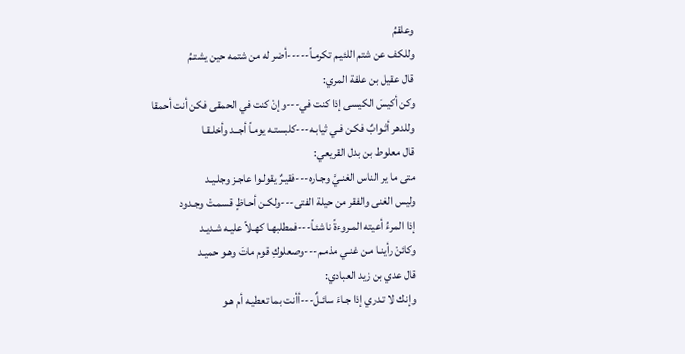وعلقمُ
وللكف عن شتم اللئيـم تكرمـاً-----أضر له من شتمه حين يشتـمُ
قال عقيل بن علفة المري:
وكن أكيسَ الكيسى إذا كنت في---وإنْ كنت في الحمقى فكن أنت أحمقا
وللدهر أثـوابٌ فكـن فـي ثيابـه---كلبستـه يومـاً أجــد وأخلـقـا
قال معلوط بن بدل القريعي:
متى ما ير الناس الغنـيَّ وجـاره---فقيـرٌ يقولـوا عاجـز وجلـيـد
وليس الغنى والفقر من حيلة الفتى---ولكـن أحـاظٍ قسمـتْ وجـدود
إذا المرءُ أعيته المـروءةً ناشئـاً---فمطلبهـا كهـلاً عليـه شـديـد
وكائنْ رأينـا مـن غنـي مذمـم---وصعلوكِ قوم ماتَ وهـو حميـد
قال عدي بن زيد العبادي:
وإنك لا تـدري إذا جـاءَ سائـلٌ---أأنت بما تعطيـه أم هـو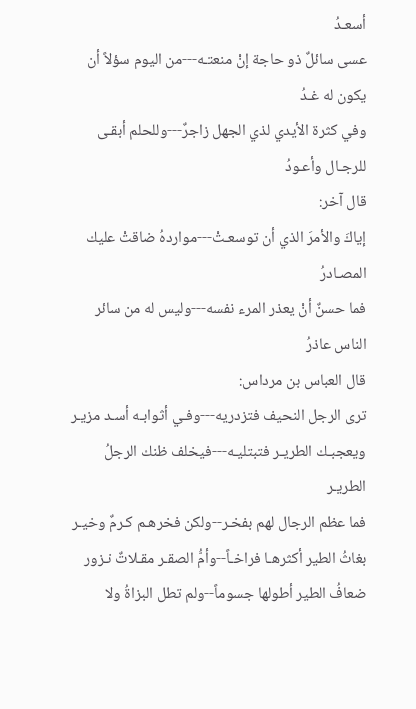أسعـدُ
عسى سائلٌ ذو حاجة إنْ منعتـه---من اليوم سؤلاً أن يكون له غـدُ
وفي كثرة الأيدي لذي الجهل زاجرٌ---وللحلم أبقـى للرجـال وأعـودُ
قال آخر:
إياكَ والأمرَ الذي أن توسعـتْ---مواردهُ ضاقتْ عليك المصـادرُ
فما حسنٌ أنْ يعذر المرء نفسه---وليس له من سائر الناس عاذرُ
قال العباس بن مرداس:
ترى الرجل النحيف فتزدريه---وفـي أثوابـه أسـد مزيـر
ويعجبـك الطريـر فتبتليـه---فيخلف ظنك الرجلُ الطريـر
فما عظم الرجال لهم بفخـر--ولكن فخرهـم كـرمٌ وخيـر
بغاثُ الطير أكثرهـا فراخـاً--وأمُّ الصقـر مقـلاتٌ نـزور
ضعافُ الطير أطولها جسوماً--ولم تطل البزاةُ ولا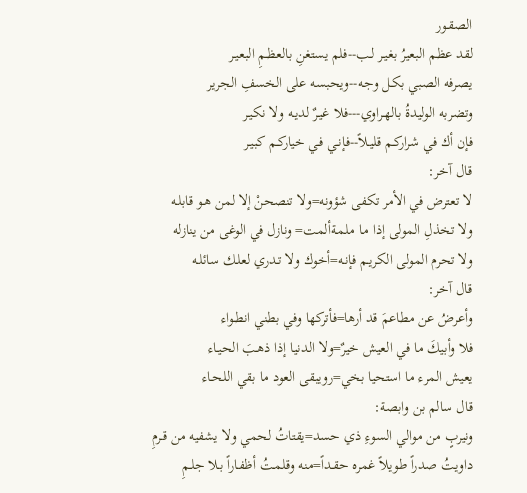الصقـور
لقد عظم البعيرُ بغيـر لـب--فلم يستغنِ بالعظـمِ البعيـر
يصرفه الصبي بكـل وجـه--ويحبسه على الخسفِ الجرير
وتضربه الوليدةُ بالهـراوي---فلا غيـرٌ لديـه ولا نكيـر
فإن أك في شراركـم قليـلاً--فإنـي فـي خياركـم كبيـر
قال آخر:
لا تعترض في الأمر تكفى شؤونه=ولا تنصحنْ إلا لمن هـو قابلـه
ولا تخذلِ المولى إذا مـا ملمـةألمت= ونازل في الوغى من ينازله
ولا تحرم المولى الكريـم فإنـه=أخوك ولا تـدري لعلـك سائلـه
قال آخر:
وأعرضُ عن مطاعمَ قد أرها=فأتركها وفي بطني انطـواء
فلا وأبيكَ ما في العيش خيرٌ=ولا الدنيا إذا ذهـبَ الحيـاء
يعيش المرء ما استحيا بخي=رويبقى العود ما بقي اللحـاء
قال سالم بن وابصة:
ونيربٍ من موالي السوءِ ذي حسد=يقتاتُ لحمي ولا يشفيه من قـرمِ
داويتُ صدراً طويلاً غمره حقـداً=منه وقلمـتُ أظفـاراً بـلا جلـمِ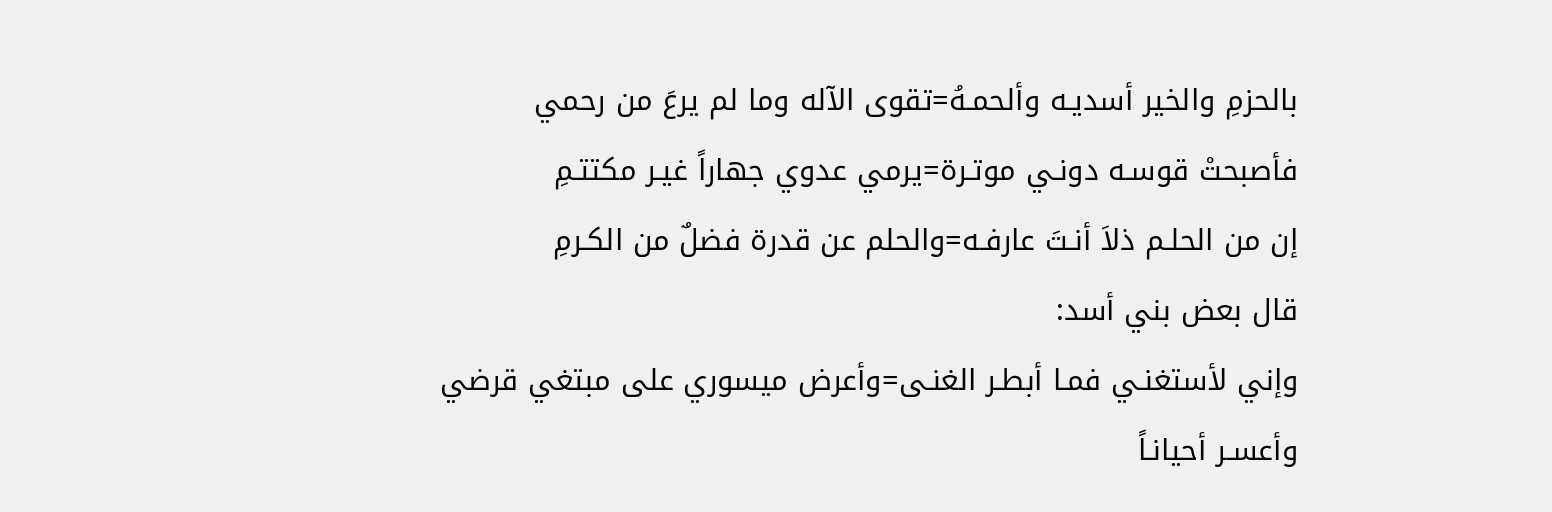بالحزمِ والخير أسديـه وألحمـهُ=تقوى الآله وما لم يرعَ من رحمي
فأصبحتْ قوسـه دونـي موتـرة=يرمي عدوي جهاراً غيـر مكتتـمِ
إن من الحلـم ذلاَ أنـتَ عارفـه=والحلم عن قدرة فضلٌ من الكـرمِ
قال بعض بني أسد:
وإني لأستغنـي فمـا أبطـر الغنـى=وأعرض ميسوري على مبتغي قرضي
وأعسـر أحيانـاً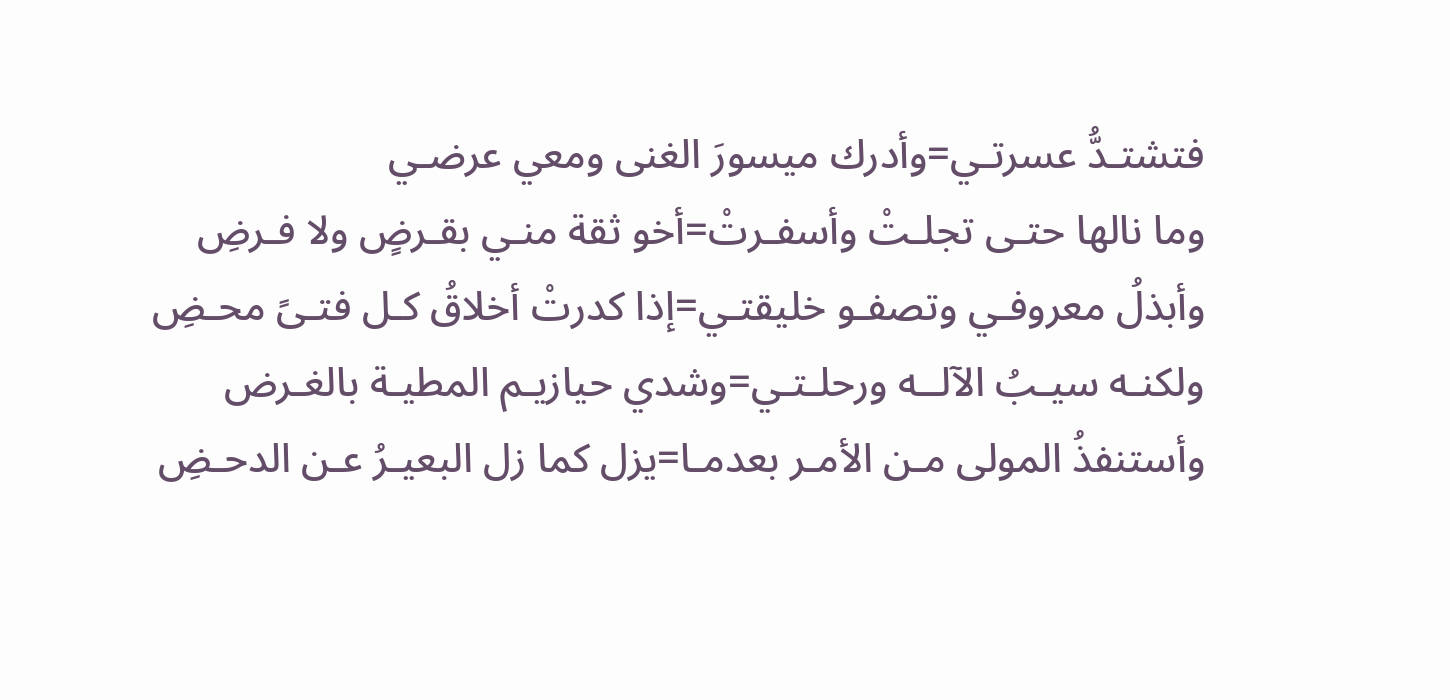فتشتـدُّ عسرتـي=وأدرك ميسورَ الغنى ومعي عرضـي
وما نالها حتـى تجلـتْ وأسفـرتْ=أخو ثقة منـي بقـرضٍ ولا فـرضِ
وأبذلُ معروفـي وتصفـو خليقتـي=إذا كدرتْ أخلاقُ كـل فتـىً محـضِ
ولكنـه سيـبُ الآلــه ورحلـتـي=وشدي حيازيـم المطيـة بالغـرض
وأستنفذُ المولى مـن الأمـر بعدمـا=يزل كما زل البعيـرُ عـن الدحـضِ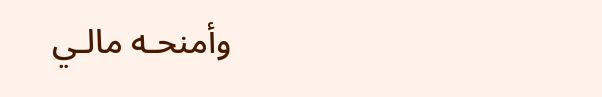وأمنحـه مالـي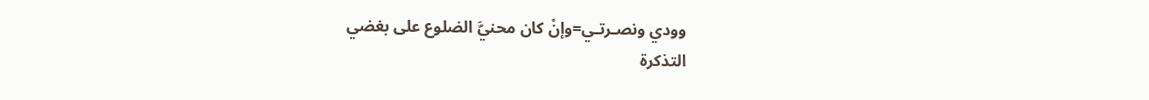وودي ونصـرتـي=وإنْ كان محنيَّ الضلوع على بغضي
التذكرة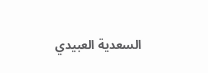السعدية العبيدي